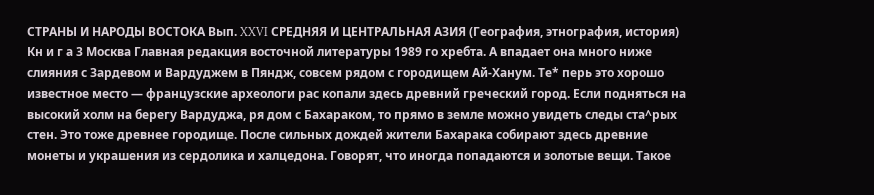СТРАНЫ И НАРОДЫ ВОСТОКА Вып. XXVI СРЕДНЯЯ И ЦЕНТРАЛЬНАЯ АЗИЯ (География, этнография, история) Кн и г а 3 Москва Главная редакция восточной литературы 1989 го хребта. А впадает она много ниже слияния с Зардевом и Вардуджем в Пяндж, совсем рядом с городищем Ай-Ханум. Те* перь это хорошо известное место — французские археологи рас копали здесь древний греческий город. Если подняться на высокий холм на берегу Вардуджа, ря дом с Бахараком, то прямо в земле можно увидеть следы ста^рых стен. Это тоже древнее городище. После сильных дождей жители Бахарака собирают здесь древние монеты и украшения из сердолика и халцедона. Говорят, что иногда попадаются и золотые вещи. Такое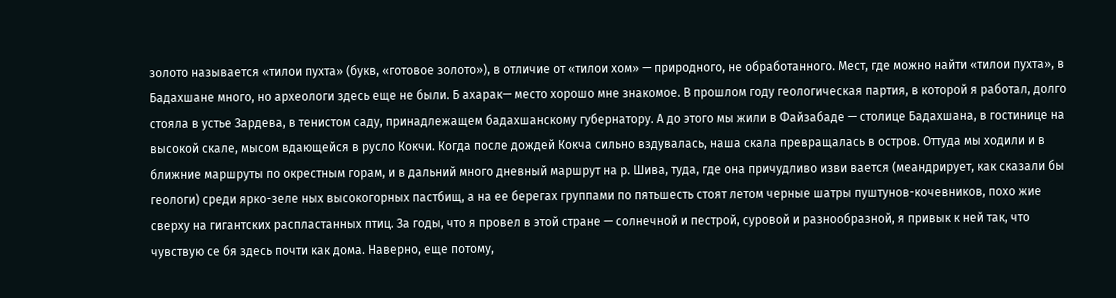золото называется «тилои пухта» (букв, «готовое золото»), в отличие от «тилои хом» — природного, не обработанного. Мест, где можно найти «тилои пухта», в Бадахшане много, но археологи здесь еще не были. Б ахарак— место хорошо мне знакомое. В прошлом году геологическая партия, в которой я работал, долго стояла в устье Зардева, в тенистом саду, принадлежащем бадахшанскому губернатору. А до этого мы жили в Файзабаде — столице Бадахшана, в гостинице на высокой скале, мысом вдающейся в русло Кокчи. Когда после дождей Кокча сильно вздувалась, наша скала превращалась в остров. Оттуда мы ходили и в ближние маршруты по окрестным горам, и в дальний много дневный маршрут на р. Шива, туда, где она причудливо изви вается (меандрирует, как сказали бы геологи) среди ярко-зеле ных высокогорных пастбищ, а на ее берегах группами по пятьшесть стоят летом черные шатры пуштунов-кочевников, похо жие сверху на гигантских распластанных птиц. За годы, что я провел в этой стране — солнечной и пестрой, суровой и разнообразной, я привык к ней так, что чувствую се бя здесь почти как дома. Наверно, еще потому,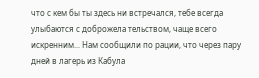что с кем бы ты здесь ни встречался, тебе всегда улыбаются с доброжела тельством, чаще всего искренним... Нам сообщили по рации, что через пару дней в лагерь из Кабула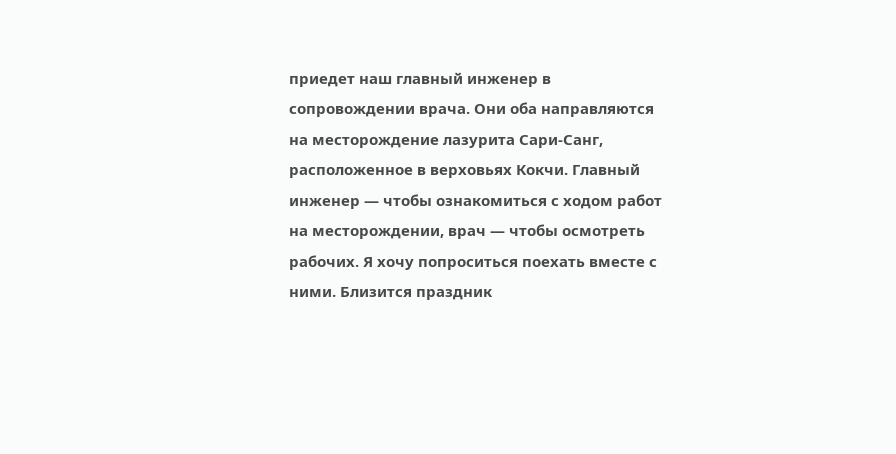приедет наш главный инженер в сопровождении врача. Они оба направляются на месторождение лазурита Сари-Санг, расположенное в верховьях Кокчи. Главный инженер — чтобы ознакомиться с ходом работ на месторождении, врач — чтобы осмотреть рабочих. Я хочу попроситься поехать вместе с ними. Близится праздник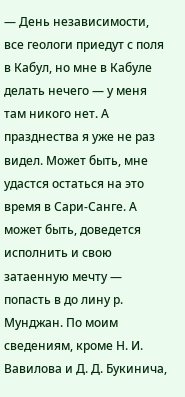— День независимости, все геологи приедут с поля в Кабул, но мне в Кабуле делать нечего — у меня там никого нет. А празднества я уже не раз видел. Может быть, мне удастся остаться на это время в Сари-Санге. А может быть, доведется исполнить и свою затаенную мечту — попасть в до лину р. Мунджан. По моим сведениям, кроме Н. И. Вавилова и Д. Д. Букинича,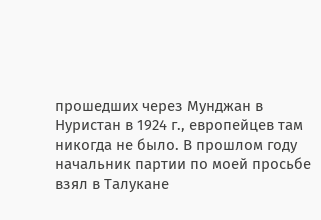прошедших через Мунджан в Нуристан в 1924 г., европейцев там никогда не было. В прошлом году начальник партии по моей просьбе взял в Талукане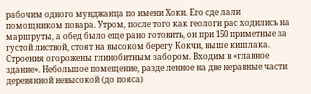рабочим одного мунджанца по имени Хоки. Его сде лали помощником повара. Утром, после того как геологи рас ходились на маршруты, а обед было еще рано готовить, он при 150 приметные за густой листвой, стоят на высоком берегу Кокчи, выше кишлака. Строения огорожены глинобитным забором. Входим в «главное здание». Небольшое помещение, разде ленное на две неравные части деревянной невысокой (до пояса)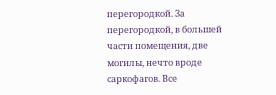перегородкой. За перегородкой, в большей части помещения, две могилы, нечто вроде саркофагов. Все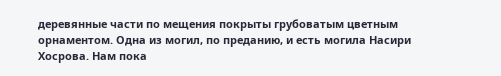деревянные части по мещения покрыты грубоватым цветным орнаментом. Одна из могил, по преданию, и есть могила Насири Хосрова. Нам пока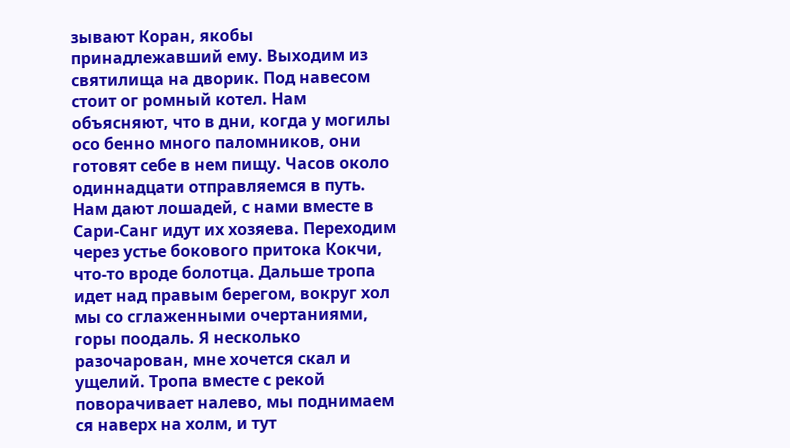зывают Коран, якобы принадлежавший ему. Выходим из святилища на дворик. Под навесом стоит ог ромный котел. Нам объясняют, что в дни, когда у могилы осо бенно много паломников, они готовят себе в нем пищу. Часов около одиннадцати отправляемся в путь. Нам дают лошадей, с нами вместе в Сари-Санг идут их хозяева. Переходим через устье бокового притока Кокчи, что-то вроде болотца. Дальше тропа идет над правым берегом, вокруг хол мы со сглаженными очертаниями, горы поодаль. Я несколько разочарован, мне хочется скал и ущелий. Тропа вместе с рекой поворачивает налево, мы поднимаем ся наверх на холм, и тут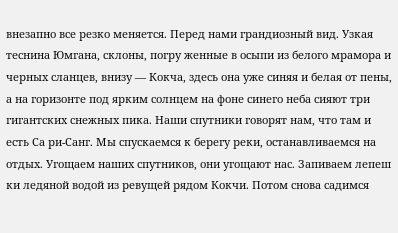внезапно все резко меняется. Перед нами грандиозный вид. Узкая теснина Юмгана, склоны, погру женные в осыпи из белого мрамора и черных сланцев, внизу — Кокча, здесь она уже синяя и белая от пены, а на горизонте под ярким солнцем на фоне синего неба сияют три гигантских снежных пика. Наши спутники говорят нам, что там и есть Са ри-Санг. Мы спускаемся к берегу реки, останавливаемся на отдых. Угощаем наших спутников, они угощают нас. Запиваем лепеш ки ледяной водой из ревущей рядом Кокчи. Потом снова садимся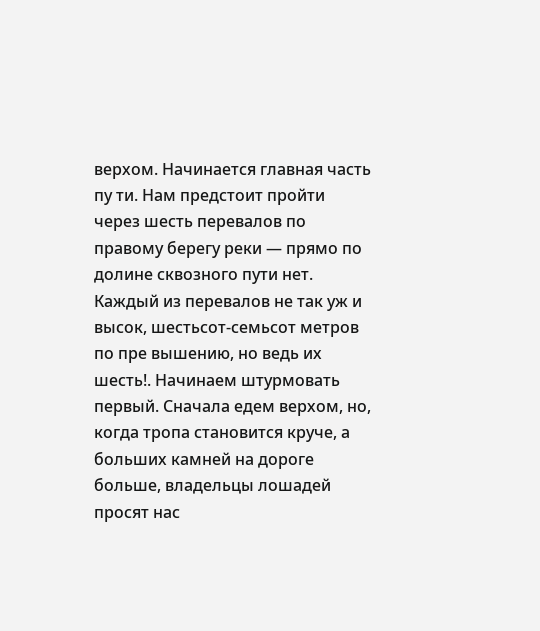верхом. Начинается главная часть пу ти. Нам предстоит пройти через шесть перевалов по правому берегу реки — прямо по долине сквозного пути нет. Каждый из перевалов не так уж и высок, шестьсот-семьсот метров по пре вышению, но ведь их шесть!. Начинаем штурмовать первый. Сначала едем верхом, но, когда тропа становится круче, а больших камней на дороге больше, владельцы лошадей просят нас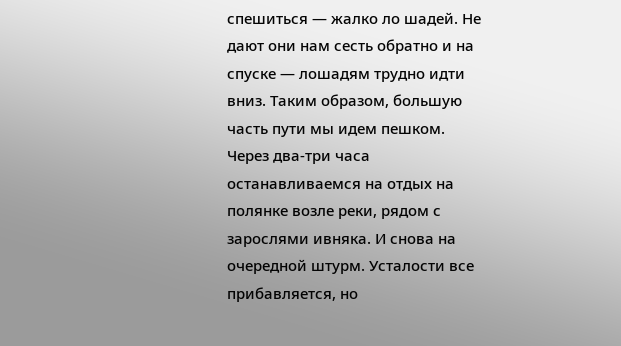спешиться — жалко ло шадей. Не дают они нам сесть обратно и на спуске — лошадям трудно идти вниз. Таким образом, большую часть пути мы идем пешком. Через два-три часа останавливаемся на отдых на полянке возле реки, рядом с зарослями ивняка. И снова на очередной штурм. Усталости все прибавляется, но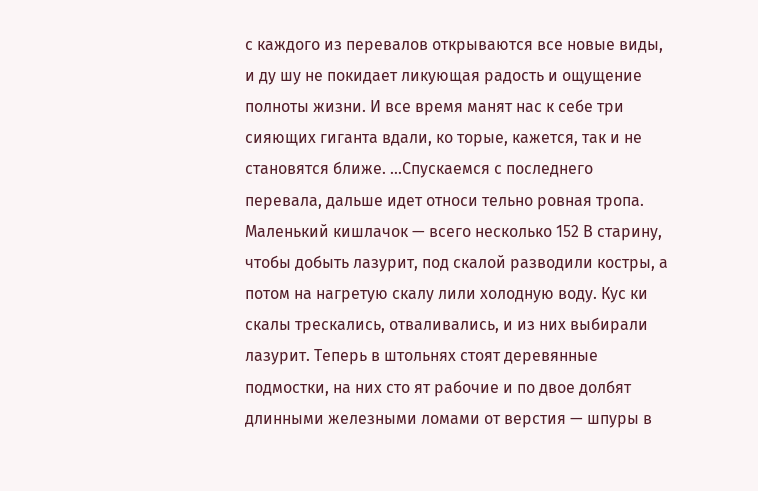с каждого из перевалов открываются все новые виды, и ду шу не покидает ликующая радость и ощущение полноты жизни. И все время манят нас к себе три сияющих гиганта вдали, ко торые, кажется, так и не становятся ближе. ...Спускаемся с последнего перевала, дальше идет относи тельно ровная тропа. Маленький кишлачок — всего несколько 152 В старину, чтобы добыть лазурит, под скалой разводили костры, а потом на нагретую скалу лили холодную воду. Кус ки скалы трескались, отваливались, и из них выбирали лазурит. Теперь в штольнях стоят деревянные подмостки, на них сто ят рабочие и по двое долбят длинными железными ломами от верстия — шпуры в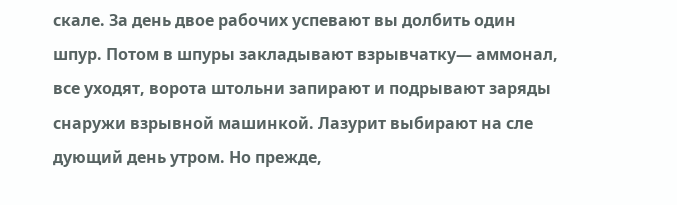скале. За день двое рабочих успевают вы долбить один шпур. Потом в шпуры закладывают взрывчатку— аммонал, все уходят, ворота штольни запирают и подрывают заряды снаружи взрывной машинкой. Лазурит выбирают на сле дующий день утром. Но прежде,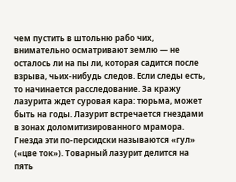чем пустить в штольню рабо чих, внимательно осматривают землю — не осталось ли на пы ли, которая садится после взрыва, чьих-нибудь следов. Если следы есть, то начинается расследование. За кражу лазурита ждет суровая кара: тюрьма, может быть на годы. Лазурит встречается гнездами в зонах доломитизированного мрамора. Гнезда эти по-персидски называются «гул» («цве ток»). Товарный лазурит делится на пять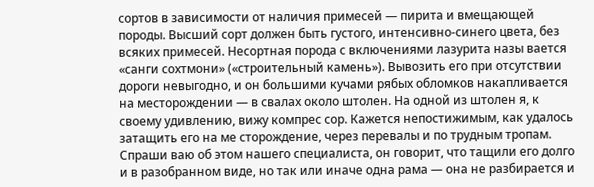сортов в зависимости от наличия примесей — пирита и вмещающей породы. Высший сорт должен быть густого, интенсивно-синего цвета, без всяких примесей. Несортная порода с включениями лазурита назы вается «санги сохтмони» («строительный камень»). Вывозить его при отсутствии дороги невыгодно, и он большими кучами рябых обломков накапливается на месторождении — в свалах около штолен. На одной из штолен я, к своему удивлению, вижу компрес сор. Кажется непостижимым, как удалось затащить его на ме сторождение, через перевалы и по трудным тропам. Спраши ваю об этом нашего специалиста, он говорит, что тащили его долго и в разобранном виде, но так или иначе одна рама — она не разбирается и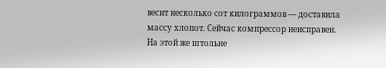весит несколько сот килограммов — доставила массу хлопот. Сейчас компрессор неисправен. На этой же штольне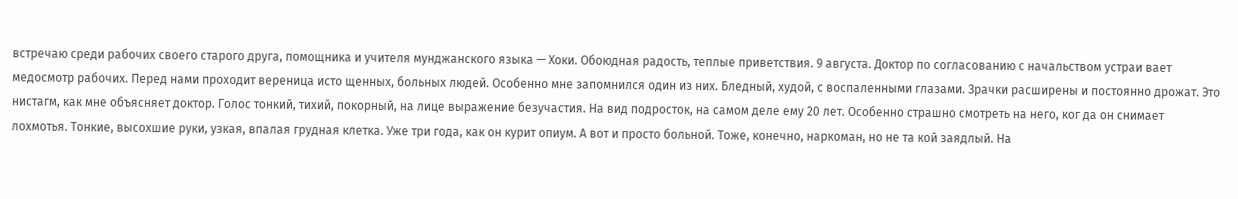встречаю среди рабочих своего старого друга, помощника и учителя мунджанского языка — Хоки. Обоюдная радость, теплые приветствия. 9 августа. Доктор по согласованию с начальством устраи вает медосмотр рабочих. Перед нами проходит вереница исто щенных, больных людей. Особенно мне запомнился один из них. Бледный, худой, с воспаленными глазами. Зрачки расширены и постоянно дрожат. Это нистагм, как мне объясняет доктор. Голос тонкий, тихий, покорный, на лице выражение безучастия. На вид подросток, на самом деле ему 20 лет. Особенно страшно смотреть на него, ког да он снимает лохмотья. Тонкие, высохшие руки, узкая, впалая грудная клетка. Уже три года, как он курит опиум. А вот и просто больной. Тоже, конечно, наркоман, но не та кой заядлый. На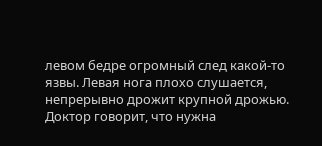левом бедре огромный след какой-то язвы. Левая нога плохо слушается, непрерывно дрожит крупной дрожью. Доктор говорит, что нужна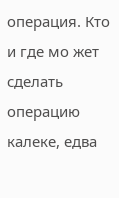операция. Кто и где мо жет сделать операцию калеке, едва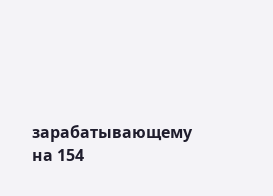зарабатывающему на 154